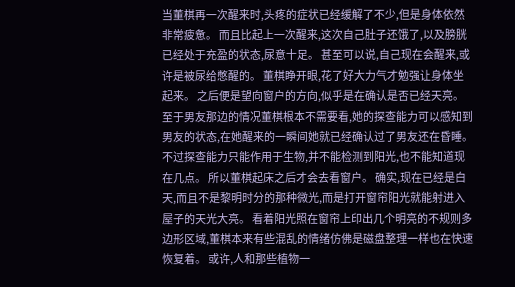当董棋再一次醒来时,头疼的症状已经缓解了不少,但是身体依然非常疲惫。 而且比起上一次醒来,这次自己肚子还饿了,以及膀胱已经处于充盈的状态,尿意十足。 甚至可以说,自己现在会醒来,或许是被尿给憋醒的。 董棋睁开眼,花了好大力气才勉强让身体坐起来。 之后便是望向窗户的方向,似乎是在确认是否已经天亮。 至于男友那边的情况董棋根本不需要看,她的探查能力可以感知到男友的状态,在她醒来的一瞬间她就已经确认过了男友还在昏睡。 不过探查能力只能作用于生物,并不能检测到阳光,也不能知道现在几点。 所以董棋起床之后才会去看窗户。 确实,现在已经是白天,而且不是黎明时分的那种微光,而是打开窗帘阳光就能射进入屋子的天光大亮。 看着阳光照在窗帘上印出几个明亮的不规则多边形区域,董棋本来有些混乱的情绪仿佛是磁盘整理一样也在快速恢复着。 或许,人和那些植物一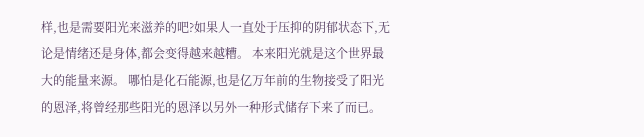样,也是需要阳光来滋养的吧?如果人一直处于压抑的阴郁状态下,无论是情绪还是身体,都会变得越来越糟。 本来阳光就是这个世界最大的能量来源。 哪怕是化石能源,也是亿万年前的生物接受了阳光的恩泽,将曾经那些阳光的恩泽以另外一种形式储存下来了而已。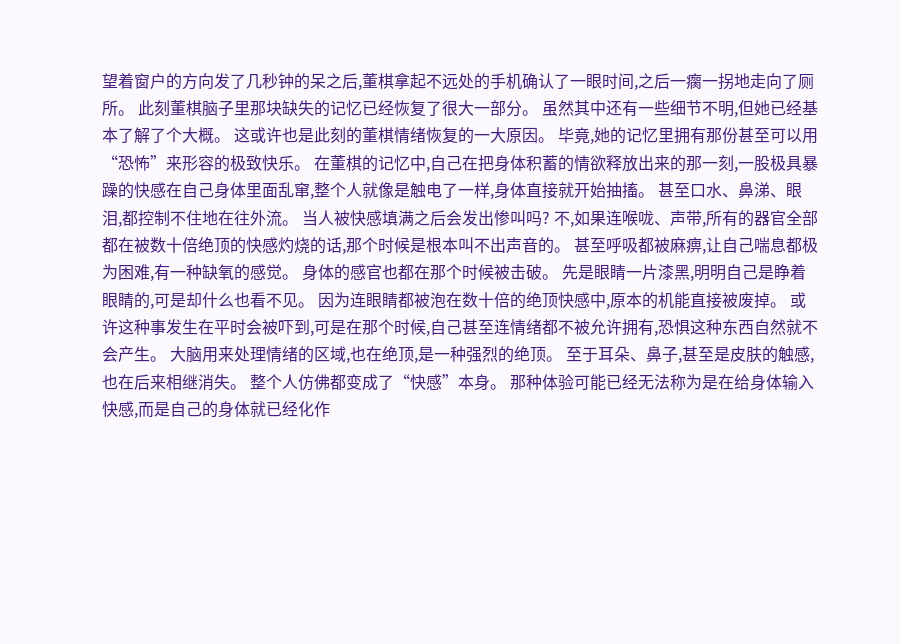望着窗户的方向发了几秒钟的呆之后,董棋拿起不远处的手机确认了一眼时间,之后一瘸一拐地走向了厕所。 此刻董棋脑子里那块缺失的记忆已经恢复了很大一部分。 虽然其中还有一些细节不明,但她已经基本了解了个大概。 这或许也是此刻的董棋情绪恢复的一大原因。 毕竟,她的记忆里拥有那份甚至可以用“恐怖”来形容的极致快乐。 在董棋的记忆中,自己在把身体积蓄的情欲释放出来的那一刻,一股极具暴躁的快感在自己身体里面乱窜,整个人就像是触电了一样,身体直接就开始抽搐。 甚至口水、鼻涕、眼泪,都控制不住地在往外流。 当人被快感填满之后会发出惨叫吗? 不,如果连喉咙、声带,所有的器官全部都在被数十倍绝顶的快感灼烧的话,那个时候是根本叫不出声音的。 甚至呼吸都被麻痹,让自己喘息都极为困难,有一种缺氧的感觉。 身体的感官也都在那个时候被击破。 先是眼睛一片漆黑,明明自己是睁着眼睛的,可是却什么也看不见。 因为连眼睛都被泡在数十倍的绝顶快感中,原本的机能直接被废掉。 或许这种事发生在平时会被吓到,可是在那个时候,自己甚至连情绪都不被允许拥有,恐惧这种东西自然就不会产生。 大脑用来处理情绪的区域,也在绝顶,是一种强烈的绝顶。 至于耳朵、鼻子,甚至是皮肤的触感,也在后来相继消失。 整个人仿佛都变成了“快感”本身。 那种体验可能已经无法称为是在给身体输入快感,而是自己的身体就已经化作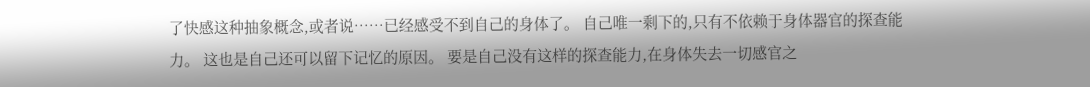了快感这种抽象概念,或者说……已经感受不到自己的身体了。 自己唯一剩下的,只有不依赖于身体器官的探查能力。 这也是自己还可以留下记忆的原因。 要是自己没有这样的探查能力,在身体失去一切感官之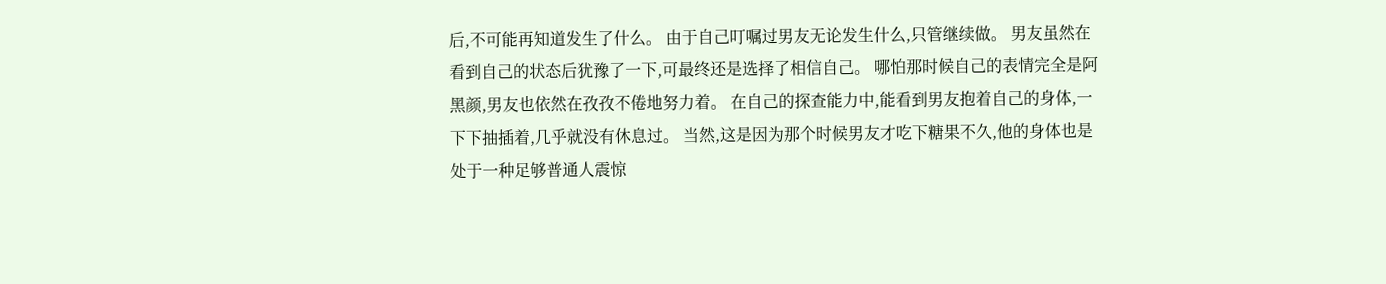后,不可能再知道发生了什么。 由于自己叮嘱过男友无论发生什么,只管继续做。 男友虽然在看到自己的状态后犹豫了一下,可最终还是选择了相信自己。 哪怕那时候自己的表情完全是阿黑颜,男友也依然在孜孜不倦地努力着。 在自己的探查能力中,能看到男友抱着自己的身体,一下下抽插着,几乎就没有休息过。 当然,这是因为那个时候男友才吃下糖果不久,他的身体也是处于一种足够普通人震惊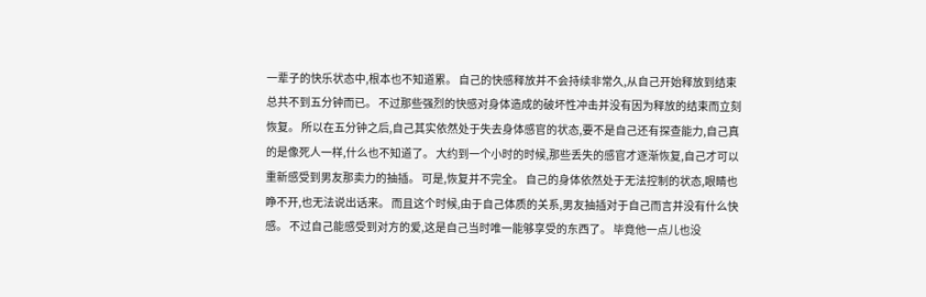一辈子的快乐状态中,根本也不知道累。 自己的快感释放并不会持续非常久,从自己开始释放到结束总共不到五分钟而已。 不过那些强烈的快感对身体造成的破坏性冲击并没有因为释放的结束而立刻恢复。 所以在五分钟之后,自己其实依然处于失去身体感官的状态,要不是自己还有探查能力,自己真的是像死人一样,什么也不知道了。 大约到一个小时的时候,那些丢失的感官才逐渐恢复,自己才可以重新感受到男友那卖力的抽插。 可是,恢复并不完全。 自己的身体依然处于无法控制的状态,眼睛也睁不开,也无法说出话来。 而且这个时候,由于自己体质的关系,男友抽插对于自己而言并没有什么快感。 不过自己能感受到对方的爱,这是自己当时唯一能够享受的东西了。 毕竟他一点儿也没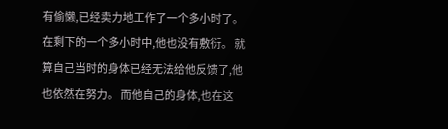有偷懒,已经卖力地工作了一个多小时了。 在剩下的一个多小时中,他也没有敷衍。 就算自己当时的身体已经无法给他反馈了,他也依然在努力。 而他自己的身体,也在这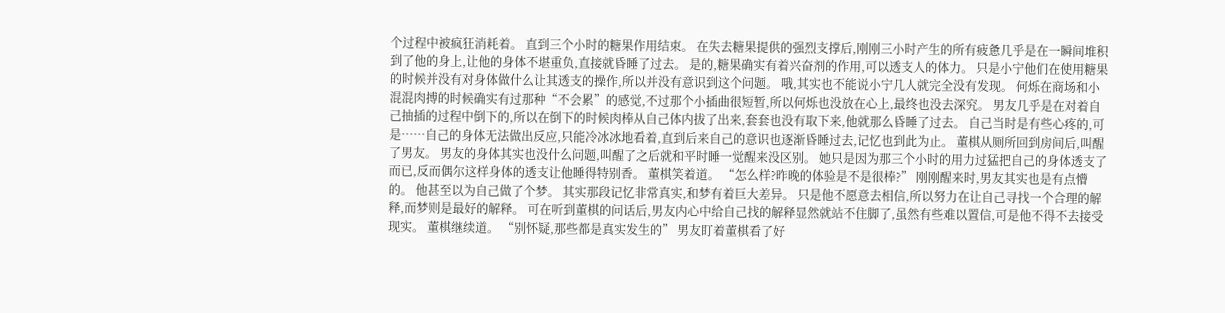个过程中被疯狂消耗着。 直到三个小时的糖果作用结束。 在失去糖果提供的强烈支撑后,刚刚三小时产生的所有疲惫几乎是在一瞬间堆积到了他的身上,让他的身体不堪重负,直接就昏睡了过去。 是的,糖果确实有着兴奋剂的作用,可以透支人的体力。 只是小宁他们在使用糖果的时候并没有对身体做什么让其透支的操作,所以并没有意识到这个问题。 哦,其实也不能说小宁几人就完全没有发现。 何烁在商场和小混混肉搏的时候确实有过那种“不会累”的感觉,不过那个小插曲很短暂,所以何烁也没放在心上,最终也没去深究。 男友几乎是在对着自己抽插的过程中倒下的,所以在倒下的时候肉棒从自己体内拔了出来,套套也没有取下来,他就那么昏睡了过去。 自己当时是有些心疼的,可是……自己的身体无法做出反应,只能冷冰冰地看着,直到后来自己的意识也逐渐昏睡过去,记忆也到此为止。 董棋从厕所回到房间后,叫醒了男友。 男友的身体其实也没什么问题,叫醒了之后就和平时睡一觉醒来没区别。 她只是因为那三个小时的用力过猛把自己的身体透支了而已,反而偶尔这样身体的透支让他睡得特别香。 董棋笑着道。 “怎么样?昨晚的体验是不是很棒?” 刚刚醒来时,男友其实也是有点懵的。 他甚至以为自己做了个梦。 其实那段记忆非常真实,和梦有着巨大差异。 只是他不愿意去相信,所以努力在让自己寻找一个合理的解释,而梦则是最好的解释。 可在听到董棋的问话后,男友内心中给自己找的解释显然就站不住脚了,虽然有些难以置信,可是他不得不去接受现实。 董棋继续道。 “别怀疑,那些都是真实发生的” 男友盯着董棋看了好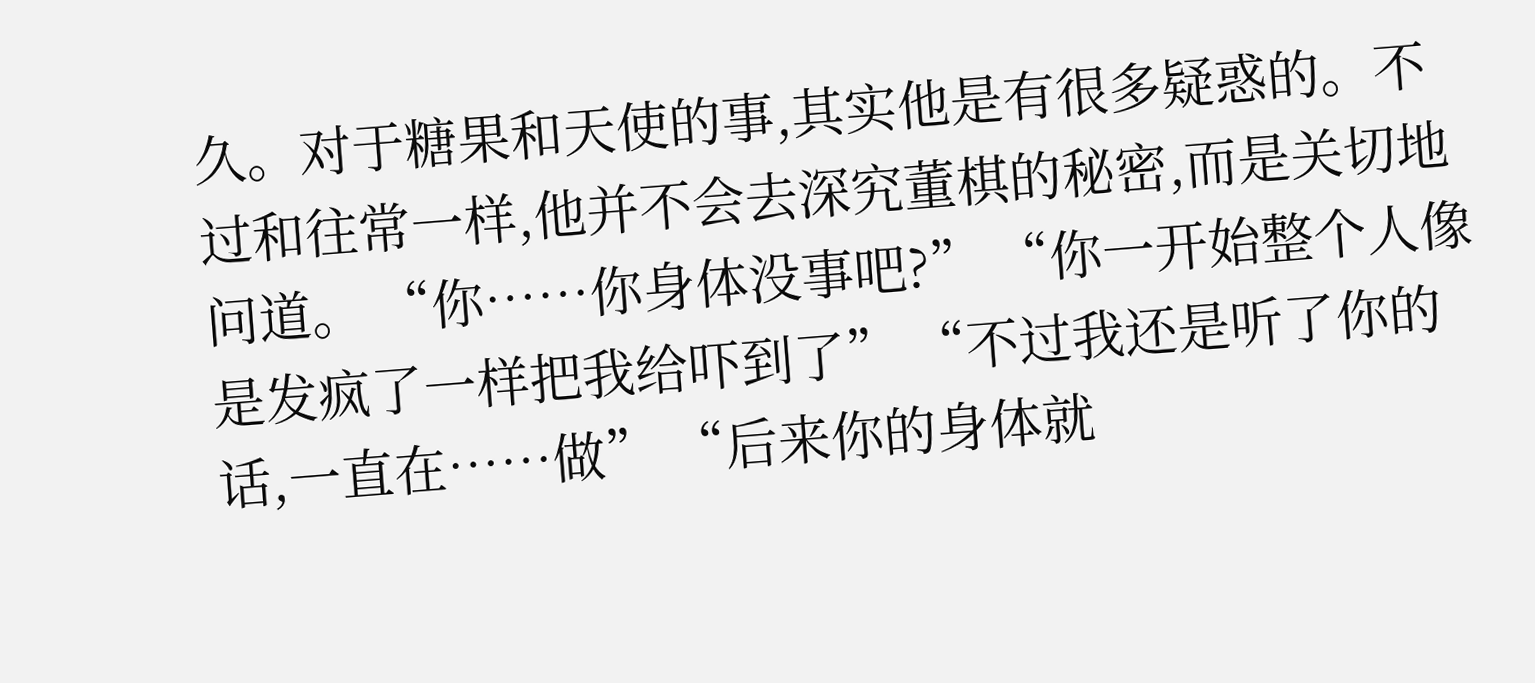久。对于糖果和天使的事,其实他是有很多疑惑的。不过和往常一样,他并不会去深究董棋的秘密,而是关切地问道。 “你……你身体没事吧?” “你一开始整个人像是发疯了一样把我给吓到了” “不过我还是听了你的话,一直在……做” “后来你的身体就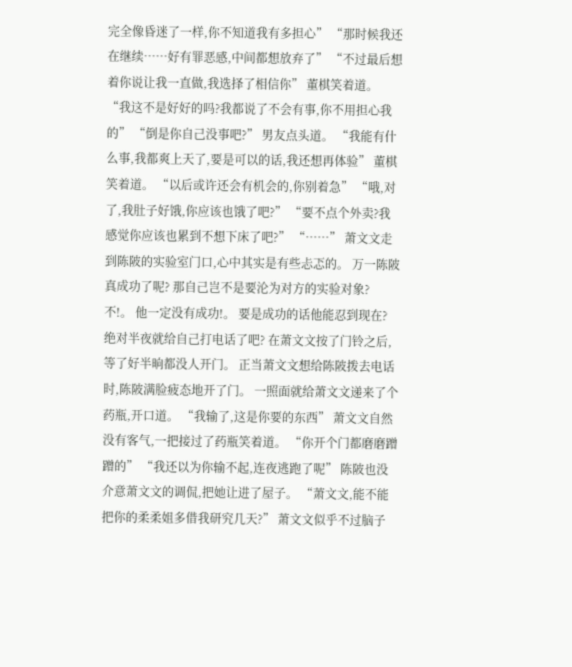完全像昏迷了一样,你不知道我有多担心” “那时候我还在继续……好有罪恶感,中间都想放弃了” “不过最后想着你说让我一直做,我选择了相信你” 董棋笑着道。 “我这不是好好的吗?我都说了不会有事,你不用担心我的” “倒是你自己没事吧?” 男友点头道。 “我能有什么事,我都爽上天了,要是可以的话,我还想再体验” 董棋笑着道。 “以后或许还会有机会的,你别着急” “哦,对了,我肚子好饿,你应该也饿了吧?” “要不点个外卖?我感觉你应该也累到不想下床了吧?” “……” 萧文文走到陈陂的实验室门口,心中其实是有些忐忑的。 万一陈陂真成功了呢? 那自己岂不是要沦为对方的实验对象? 不!。 他一定没有成功!。 要是成功的话他能忍到现在? 绝对半夜就给自己打电话了吧? 在萧文文按了门铃之后,等了好半晌都没人开门。 正当萧文文想给陈陂拨去电话时,陈陂满脸疲态地开了门。 一照面就给萧文文递来了个药瓶,开口道。 “我输了,这是你要的东西” 萧文文自然没有客气,一把接过了药瓶笑着道。 “你开个门都磨磨蹭蹭的” “我还以为你输不起,连夜逃跑了呢” 陈陂也没介意萧文文的调侃,把她让进了屋子。 “萧文文,能不能把你的柔柔姐多借我研究几天?” 萧文文似乎不过脑子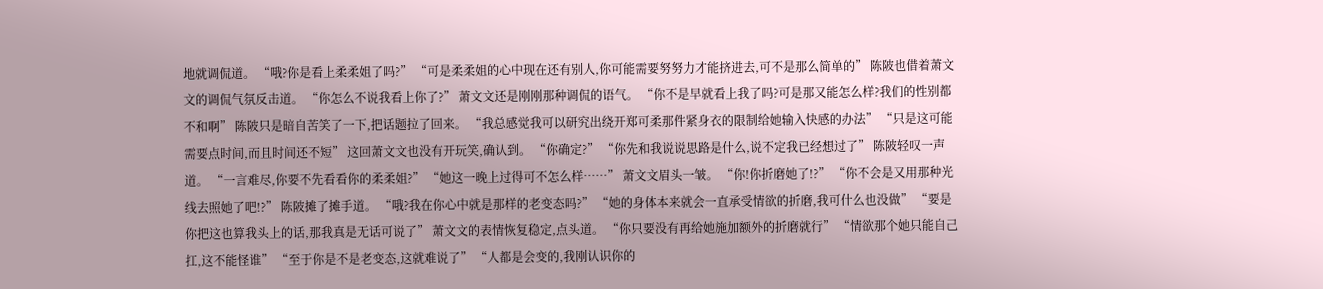地就调侃道。 “哦?你是看上柔柔姐了吗?” “可是柔柔姐的心中现在还有别人,你可能需要努努力才能挤进去,可不是那么简单的” 陈陂也借着萧文文的调侃气氛反击道。 “你怎么不说我看上你了?” 萧文文还是刚刚那种调侃的语气。 “你不是早就看上我了吗?可是那又能怎么样?我们的性别都不和啊” 陈陂只是暗自苦笑了一下,把话题拉了回来。 “我总感觉我可以研究出绕开郑可柔那件紧身衣的限制给她输入快感的办法” “只是这可能需要点时间,而且时间还不短” 这回萧文文也没有开玩笑,确认到。 “你确定?” “你先和我说说思路是什么,说不定我已经想过了” 陈陂轻叹一声道。 “一言难尽,你要不先看看你的柔柔姐?” “她这一晚上过得可不怎么样……” 萧文文眉头一皱。 “你!你折磨她了!?” “你不会是又用那种光线去照她了吧!?” 陈陂摊了摊手道。 “哦?我在你心中就是那样的老变态吗?” “她的身体本来就会一直承受情欲的折磨,我可什么也没做” “要是你把这也算我头上的话,那我真是无话可说了” 萧文文的表情恢复稳定,点头道。 “你只要没有再给她施加额外的折磨就行” “情欲那个她只能自己扛,这不能怪谁” “至于你是不是老变态,这就难说了” “人都是会变的,我刚认识你的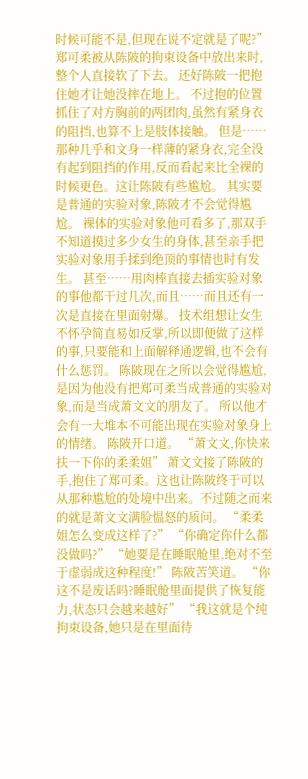时候可能不是,但现在说不定就是了呢?” 郑可柔被从陈陂的拘束设备中放出来时,整个人直接软了下去。 还好陈陂一把抱住她才让她没摔在地上。 不过抱的位置抓住了对方胸前的两团肉,虽然有紧身衣的阻挡,也算不上是肢体接触。 但是……那种几乎和文身一样薄的紧身衣,完全没有起到阻挡的作用,反而看起来比全裸的时候更色。这让陈陂有些尴尬。 其实要是普通的实验对象,陈陂才不会觉得尴尬。 裸体的实验对象他可看多了,那双手不知道摸过多少女生的身体,甚至亲手把实验对象用手揉到绝顶的事情也时有发生。 甚至……用肉棒直接去插实验对象的事他都干过几次,而且……而且还有一次是直接在里面射爆。 技术组想让女生不怀孕简直易如反掌,所以即便做了这样的事,只要能和上面解释通逻辑,也不会有什么惩罚。 陈陂现在之所以会觉得尴尬,是因为他没有把郑可柔当成普通的实验对象,而是当成萧文文的朋友了。 所以他才会有一大堆本不可能出现在实验对象身上的情绪。 陈陂开口道。 “萧文文,你快来扶一下你的柔柔姐” 萧文文接了陈陂的手,抱住了郑可柔。这也让陈陂终于可以从那种尴尬的处境中出来。不过随之而来的就是萧文文满脸愠怒的质问。 “柔柔姐怎么变成这样了?” “你确定你什么都没做吗?” “她要是在睡眠舱里,绝对不至于虚弱成这种程度!” 陈陂苦笑道。 “你这不是废话吗?睡眠舱里面提供了恢复能力,状态只会越来越好” “我这就是个纯拘束设备,她只是在里面待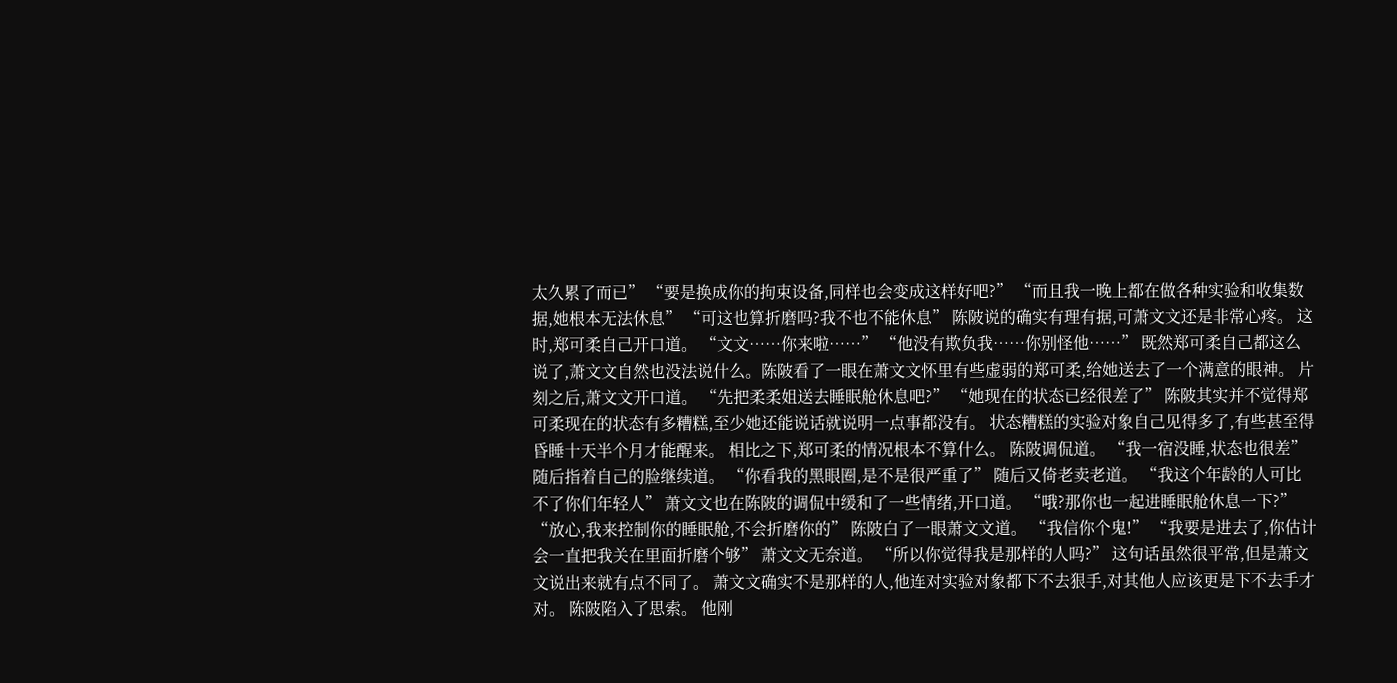太久累了而已” “要是换成你的拘束设备,同样也会变成这样好吧?” “而且我一晚上都在做各种实验和收集数据,她根本无法休息” “可这也算折磨吗?我不也不能休息” 陈陂说的确实有理有据,可萧文文还是非常心疼。 这时,郑可柔自己开口道。 “文文……你来啦……” “他没有欺负我……你别怪他……” 既然郑可柔自己都这么说了,萧文文自然也没法说什么。陈陂看了一眼在萧文文怀里有些虚弱的郑可柔,给她送去了一个满意的眼神。 片刻之后,萧文文开口道。 “先把柔柔姐送去睡眠舱休息吧?” “她现在的状态已经很差了” 陈陂其实并不觉得郑可柔现在的状态有多糟糕,至少她还能说话就说明一点事都没有。 状态糟糕的实验对象自己见得多了,有些甚至得昏睡十天半个月才能醒来。 相比之下,郑可柔的情况根本不算什么。 陈陂调侃道。 “我一宿没睡,状态也很差” 随后指着自己的脸继续道。 “你看我的黑眼圈,是不是很严重了” 随后又倚老卖老道。 “我这个年龄的人可比不了你们年轻人” 萧文文也在陈陂的调侃中缓和了一些情绪,开口道。 “哦?那你也一起进睡眠舱休息一下?” “放心,我来控制你的睡眠舱,不会折磨你的” 陈陂白了一眼萧文文道。 “我信你个鬼!” “我要是进去了,你估计会一直把我关在里面折磨个够” 萧文文无奈道。 “所以你觉得我是那样的人吗?” 这句话虽然很平常,但是萧文文说出来就有点不同了。 萧文文确实不是那样的人,他连对实验对象都下不去狠手,对其他人应该更是下不去手才对。 陈陂陷入了思索。 他刚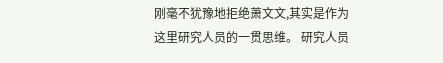刚毫不犹豫地拒绝萧文文,其实是作为这里研究人员的一贯思维。 研究人员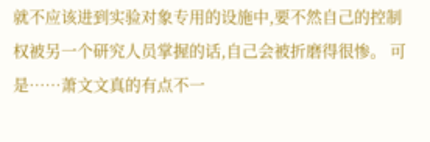就不应该进到实验对象专用的设施中,要不然自己的控制权被另一个研究人员掌握的话,自己会被折磨得很惨。 可是……萧文文真的有点不一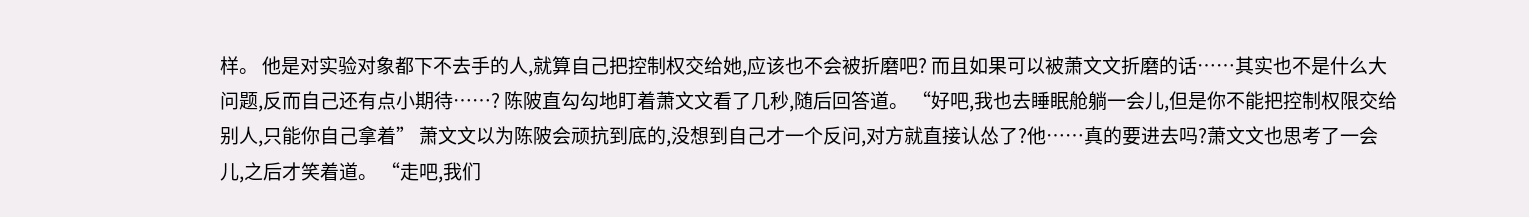样。 他是对实验对象都下不去手的人,就算自己把控制权交给她,应该也不会被折磨吧? 而且如果可以被萧文文折磨的话……其实也不是什么大问题,反而自己还有点小期待……? 陈陂直勾勾地盯着萧文文看了几秒,随后回答道。 “好吧,我也去睡眠舱躺一会儿,但是你不能把控制权限交给别人,只能你自己拿着” 萧文文以为陈陂会顽抗到底的,没想到自己才一个反问,对方就直接认怂了?他……真的要进去吗?萧文文也思考了一会儿,之后才笑着道。 “走吧,我们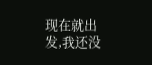现在就出发,我还没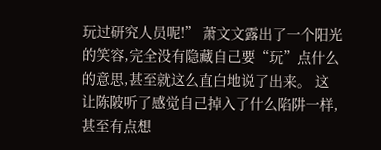玩过研究人员呢!” 萧文文露出了一个阳光的笑容,完全没有隐藏自己要“玩”点什么的意思,甚至就这么直白地说了出来。 这让陈陂听了感觉自己掉入了什么陷阱一样,甚至有点想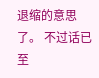退缩的意思了。 不过话已至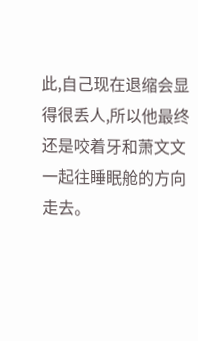此,自己现在退缩会显得很丢人,所以他最终还是咬着牙和萧文文一起往睡眠舱的方向走去。